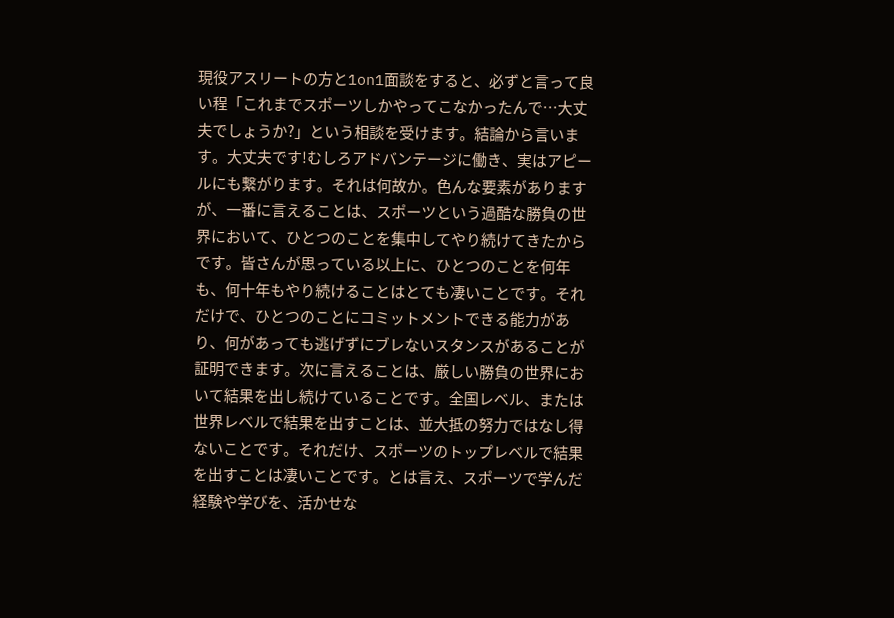現役アスリートの方と1on1面談をすると、必ずと言って良い程「これまでスポーツしかやってこなかったんで…大丈夫でしょうか?」という相談を受けます。結論から言います。大丈夫です!むしろアドバンテージに働き、実はアピールにも繋がります。それは何故か。色んな要素がありますが、一番に言えることは、スポーツという過酷な勝負の世界において、ひとつのことを集中してやり続けてきたからです。皆さんが思っている以上に、ひとつのことを何年も、何十年もやり続けることはとても凄いことです。それだけで、ひとつのことにコミットメントできる能力があり、何があっても逃げずにブレないスタンスがあることが証明できます。次に言えることは、厳しい勝負の世界において結果を出し続けていることです。全国レベル、または世界レベルで結果を出すことは、並大抵の努力ではなし得ないことです。それだけ、スポーツのトップレベルで結果を出すことは凄いことです。とは言え、スポーツで学んだ経験や学びを、活かせな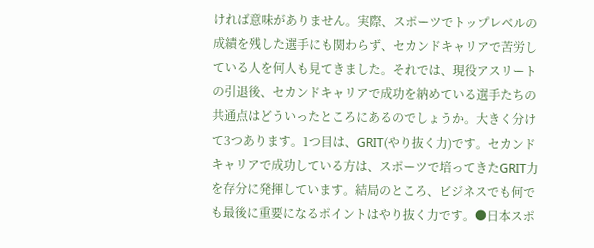ければ意味がありません。実際、スポーツでトップレベルの成績を残した選手にも関わらず、セカンドキャリアで苦労している人を何人も見てきました。それでは、現役アスリートの引退後、セカンドキャリアで成功を納めている選手たちの共通点はどういったところにあるのでしょうか。大きく分けて3つあります。1つ目は、GRIT(やり抜く力)です。セカンドキャリアで成功している方は、スポーツで培ってきたGRIT力を存分に発揮しています。結局のところ、ビジネスでも何でも最後に重要になるポイントはやり抜く力です。●日本スポ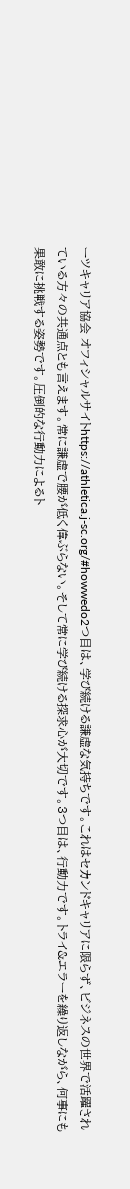ーツキャリア協会 オフィシャルサイトhttps://athletica.j-sc.org/#howwedo2つ目は、学び続ける謙虚な気持ちです。これはセカンドキャリアに限らず、ビジネスの世界で活躍されている方々の共通点とも言えます。常に謙虚で腰が低く偉ぶらない。そして常に学び続ける探求心が大切です。3つ目は、行動力です。トライ&エラーを繰り返しながら、何事にも果敢に挑戦する姿勢です。圧倒的な行動力によるト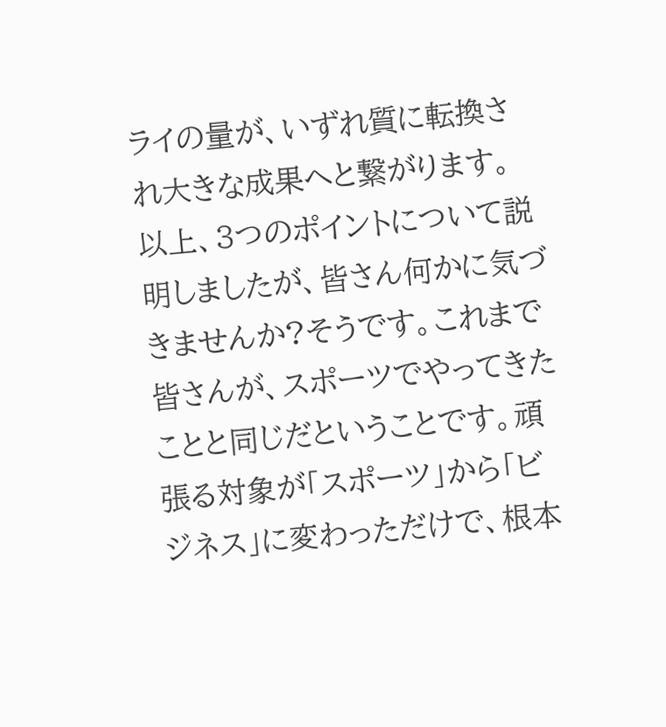ライの量が、いずれ質に転換され大きな成果へと繋がります。以上、3つのポイントについて説明しましたが、皆さん何かに気づきませんか?そうです。これまで皆さんが、スポーツでやってきたことと同じだということです。頑張る対象が「スポーツ」から「ビジネス」に変わっただけで、根本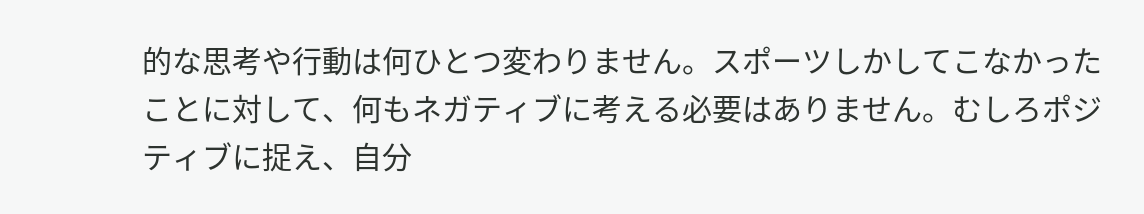的な思考や行動は何ひとつ変わりません。スポーツしかしてこなかったことに対して、何もネガティブに考える必要はありません。むしろポジティブに捉え、自分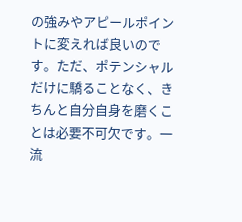の強みやアピールポイントに変えれば良いのです。ただ、ポテンシャルだけに驕ることなく、きちんと自分自身を磨くことは必要不可欠です。一流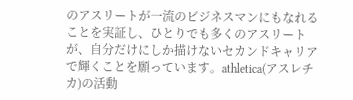のアスリートが一流のビジネスマンにもなれることを実証し、ひとりでも多くのアスリートが、自分だけにしか描けないセカンドキャリアで輝くことを願っています。athletica(アスレチカ)の活動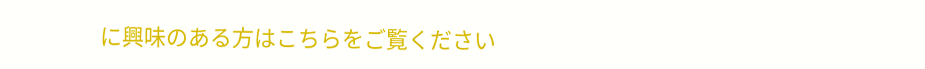に興味のある方はこちらをご覧ください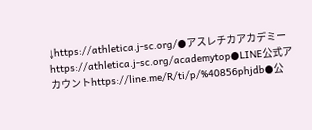↓https://athletica.j-sc.org/●アスレチカアカデミーhttps://athletica.j-sc.org/academytop●LINE公式アカウントhttps://line.me/R/ti/p/%40856phjdb●公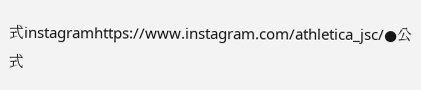式instagramhttps://www.instagram.com/athletica_jsc/●公式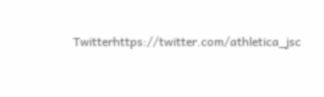Twitterhttps://twitter.com/athletica_jsc